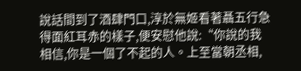說話間到了酒肆門口,淳於無姬看著聶五行急得面紅耳赤的樣子,便安慰他說:“你說的我相信,你是一個了不起的人。上至當朝丞相,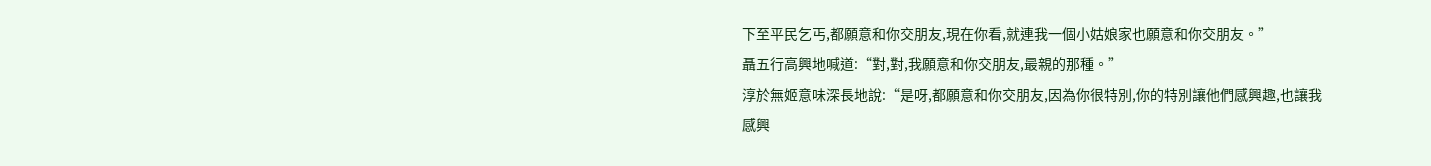下至平民乞丐,都願意和你交朋友,現在你看,就連我一個小姑娘家也願意和你交朋友。”
聶五行高興地喊道:“對,對,我願意和你交朋友,最親的那種。”
淳於無姬意味深長地說:“是呀,都願意和你交朋友,因為你很特別,你的特別讓他們感興趣,也讓我感興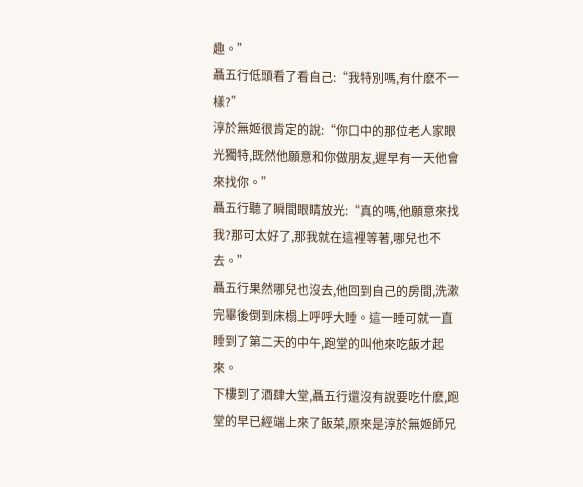趣。”
聶五行低頭看了看自己:“我特別嗎,有什麽不一樣?”
淳於無姬很肯定的說:“你口中的那位老人家眼光獨特,既然他願意和你做朋友,遲早有一天他會來找你。”
聶五行聽了瞬間眼睛放光:“真的嗎,他願意來找我?那可太好了,那我就在這裡等著,哪兒也不去。”
聶五行果然哪兒也沒去,他回到自己的房間,洗漱完畢後倒到床榻上呼呼大睡。這一睡可就一直睡到了第二天的中午,跑堂的叫他來吃飯才起來。
下樓到了酒肆大堂,聶五行還沒有說要吃什麽,跑堂的早已經端上來了飯菜,原來是淳於無姬師兄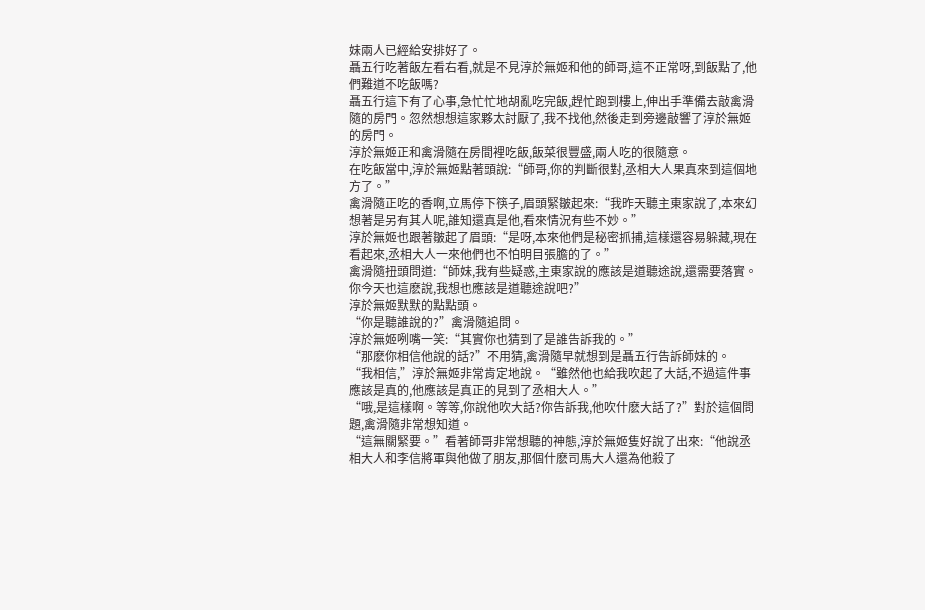妹兩人已經給安排好了。
聶五行吃著飯左看右看,就是不見淳於無姬和他的師哥,這不正常呀,到飯點了,他們難道不吃飯嗎?
聶五行這下有了心事,急忙忙地胡亂吃完飯,趕忙跑到樓上,伸出手準備去敲禽滑隨的房門。忽然想想這家夥太討厭了,我不找他,然後走到旁邊敲響了淳於無姬的房門。
淳於無姬正和禽滑隨在房間裡吃飯,飯菜很豐盛,兩人吃的很隨意。
在吃飯當中,淳於無姬點著頭說:“師哥,你的判斷很對,丞相大人果真來到這個地方了。”
禽滑隨正吃的香啊,立馬停下筷子,眉頭緊皺起來:“我昨天聽主東家說了,本來幻想著是另有其人呢,誰知還真是他,看來情況有些不妙。”
淳於無姬也跟著皺起了眉頭:“是呀,本來他們是秘密抓捕,這樣還容易躲藏,現在看起來,丞相大人一來他們也不怕明目張膽的了。”
禽滑隨扭頭問道:“師妹,我有些疑惑,主東家說的應該是道聽途說,還需要落實。你今天也這麽說,我想也應該是道聽途說吧?”
淳於無姬默默的點點頭。
“你是聽誰說的?”禽滑隨追問。
淳於無姬咧嘴一笑:“其實你也猜到了是誰告訴我的。”
“那麽你相信他說的話?”不用猜,禽滑隨早就想到是聶五行告訴師妹的。
“我相信,”淳於無姬非常肯定地說。“雖然他也給我吹起了大話,不過這件事應該是真的,他應該是真正的見到了丞相大人。”
“哦,是這樣啊。等等,你說他吹大話?你告訴我,他吹什麽大話了?”對於這個問題,禽滑隨非常想知道。
“這無關緊要。”看著師哥非常想聽的神態,淳於無姬隻好說了出來:“他說丞相大人和李信將軍與他做了朋友,那個什麽司馬大人還為他殺了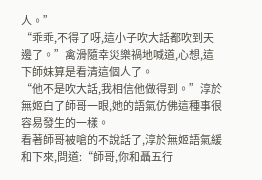人。”
“乖乖,不得了呀,這小子吹大話都吹到天邊了。”禽滑隨幸災樂禍地喊道,心想,這下師妹算是看清這個人了。
“他不是吹大話,我相信他做得到。”淳於無姬白了師哥一眼,她的語氣仿佛這種事很容易發生的一樣。
看著師哥被嗆的不說話了,淳於無姬語氣緩和下來,問道:“師哥,你和聶五行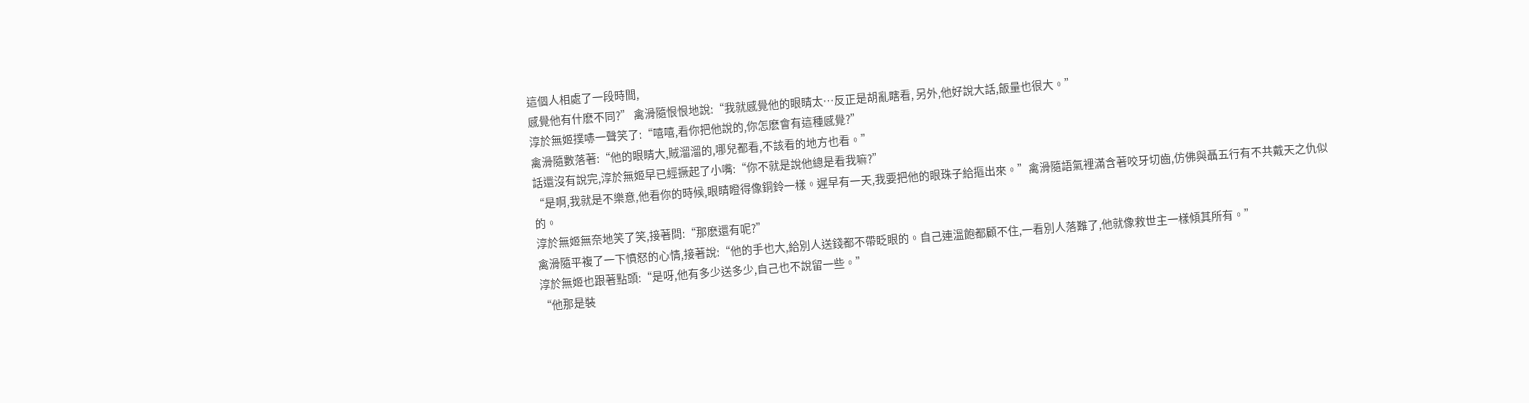這個人相處了一段時間,
感覺他有什麽不同?” 禽滑隨恨恨地說:“我就感覺他的眼睛太…反正是胡亂瞎看, 另外,他好說大話,飯量也很大。”
淳於無姬撲哧一聲笑了:“嘻嘻,看你把他說的,你怎麽會有這種感覺?”
禽滑隨數落著:“他的眼睛大,賊溜溜的,哪兒都看,不該看的地方也看。”
話還沒有說完,淳於無姬早已經撅起了小嘴:“你不就是說他總是看我嘛?”
“是啊,我就是不樂意,他看你的時候,眼睛瞪得像銅鈴一樣。遲早有一天,我要把他的眼珠子給摳出來。”禽滑隨語氣裡滿含著咬牙切齒,仿佛與聶五行有不共戴天之仇似的。
淳於無姬無奈地笑了笑,接著問:“那麽還有呢?”
禽滑隨平複了一下憤怒的心情,接著說:“他的手也大,給別人送錢都不帶眨眼的。自己連溫飽都顧不住,一看別人落難了,他就像救世主一樣傾其所有。”
淳於無姬也跟著點頭:“是呀,他有多少送多少,自己也不說留一些。”
“他那是裝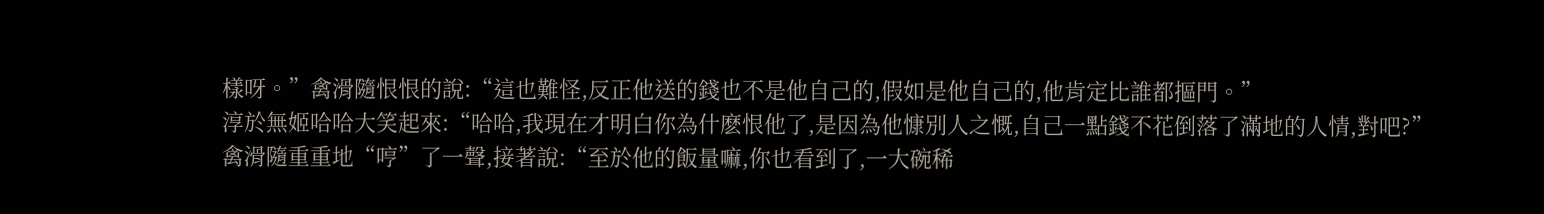樣呀。”禽滑隨恨恨的說:“這也難怪,反正他送的錢也不是他自己的,假如是他自己的,他肯定比誰都摳門。”
淳於無姬哈哈大笑起來:“哈哈,我現在才明白你為什麽恨他了,是因為他慷別人之慨,自己一點錢不花倒落了滿地的人情,對吧?”
禽滑隨重重地“哼”了一聲,接著說:“至於他的飯量嘛,你也看到了,一大碗稀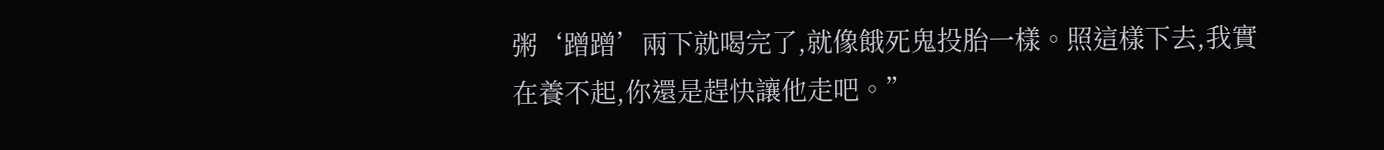粥‘蹭蹭’兩下就喝完了,就像餓死鬼投胎一樣。照這樣下去,我實在養不起,你還是趕快讓他走吧。”